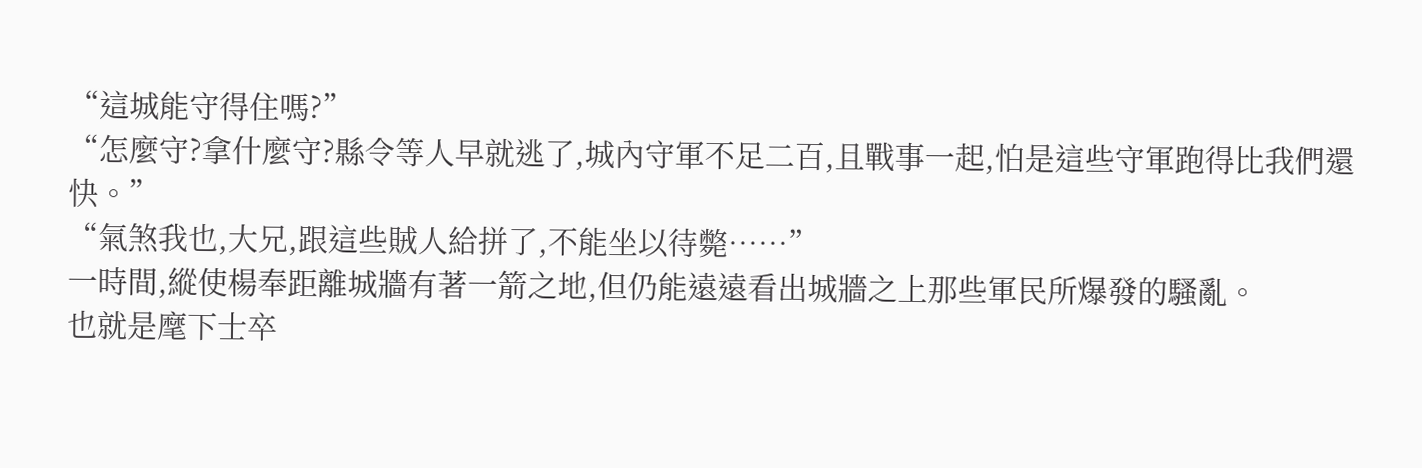“這城能守得住嗎?”
“怎麼守?拿什麼守?縣令等人早就逃了,城內守軍不足二百,且戰事一起,怕是這些守軍跑得比我們還快。”
“氣煞我也,大兄,跟這些賊人給拼了,不能坐以待斃……”
一時間,縱使楊奉距離城牆有著一箭之地,但仍能遠遠看出城牆之上那些軍民所爆發的騷亂。
也就是麾下士卒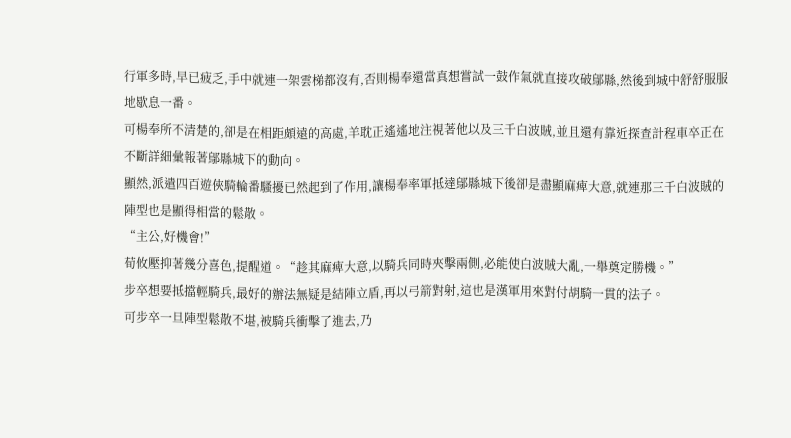行軍多時,早已疲乏,手中就連一架雲梯都沒有,否則楊奉還當真想嘗試一鼓作氣就直接攻破鄔縣,然後到城中舒舒服服地歇息一番。
可楊奉所不清楚的,卻是在相距頗遠的高處,羊耽正遙遙地注視著他以及三千白波賊,並且還有靠近探查計程車卒正在不斷詳細彙報著鄔縣城下的動向。
顯然,派遣四百遊俠騎輪番騷擾已然起到了作用,讓楊奉率軍抵達鄔縣城下後卻是盡顯麻痺大意,就連那三千白波賊的陣型也是顯得相當的鬆散。
“主公,好機會!”
荀攸壓抑著幾分喜色,提醒道。“趁其麻痺大意,以騎兵同時夾擊兩側,必能使白波賊大亂,一舉奠定勝機。”
步卒想要抵擋輕騎兵,最好的辦法無疑是結陣立盾,再以弓箭對射,這也是漢軍用來對付胡騎一貫的法子。
可步卒一旦陣型鬆散不堪,被騎兵衝擊了進去,乃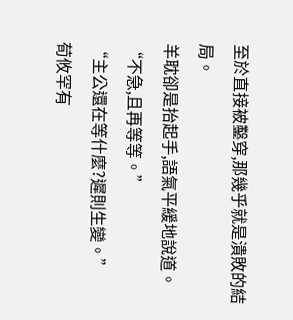至於直接被鑿穿,那幾乎就是潰敗的結局。
羊耽卻是抬起手,語氣平緩地說道。
“不急,且再等等。”
“主公還在等什麼?遲則生變。”
荀攸罕有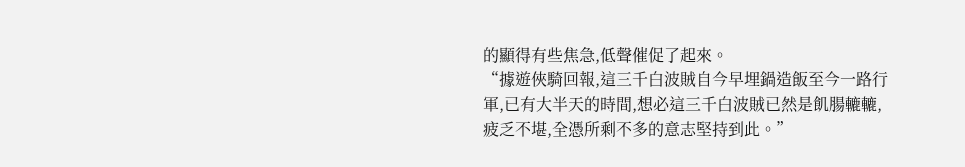的顯得有些焦急,低聲催促了起來。
“據遊俠騎回報,這三千白波賊自今早埋鍋造飯至今一路行軍,已有大半天的時間,想必這三千白波賊已然是飢腸轆轆,疲乏不堪,全憑所剩不多的意志堅持到此。”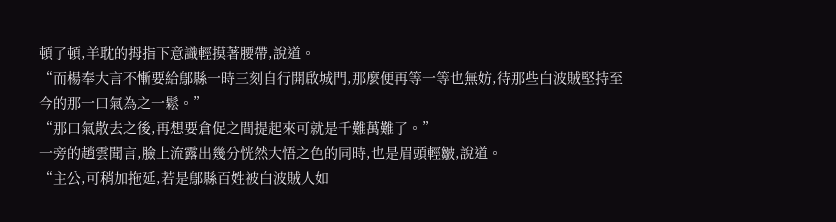頓了頓,羊耽的拇指下意識輕摸著腰帶,說道。
“而楊奉大言不慚要給鄔縣一時三刻自行開啟城門,那麼便再等一等也無妨,待那些白波賊堅持至今的那一口氣為之一鬆。”
“那口氣散去之後,再想要倉促之間提起來可就是千難萬難了。”
一旁的趙雲聞言,臉上流露出幾分恍然大悟之色的同時,也是眉頭輕皺,說道。
“主公,可稍加拖延,若是鄔縣百姓被白波賊人如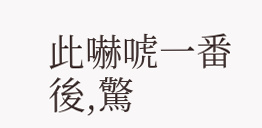此嚇唬一番後,驚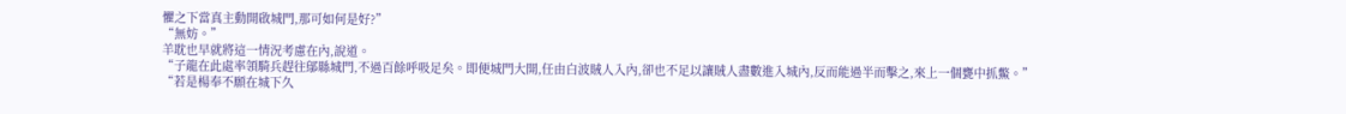懼之下當真主動開啟城門,那可如何是好?”
“無妨。”
羊耽也早就將這一情況考慮在內,說道。
“子龍在此處率領騎兵趕往鄔縣城門,不過百餘呼吸足矣。即便城門大開,任由白波賊人入內,卻也不足以讓賊人盡數進入城內,反而能過半而擊之,來上一個甕中抓鱉。”
“若是楊奉不願在城下久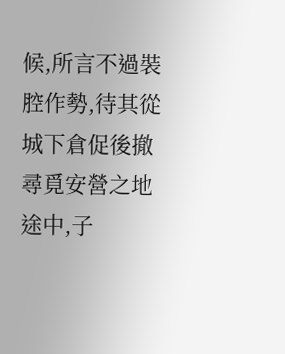候,所言不過裝腔作勢,待其從城下倉促後撤尋覓安營之地途中,子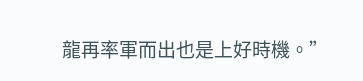龍再率軍而出也是上好時機。”